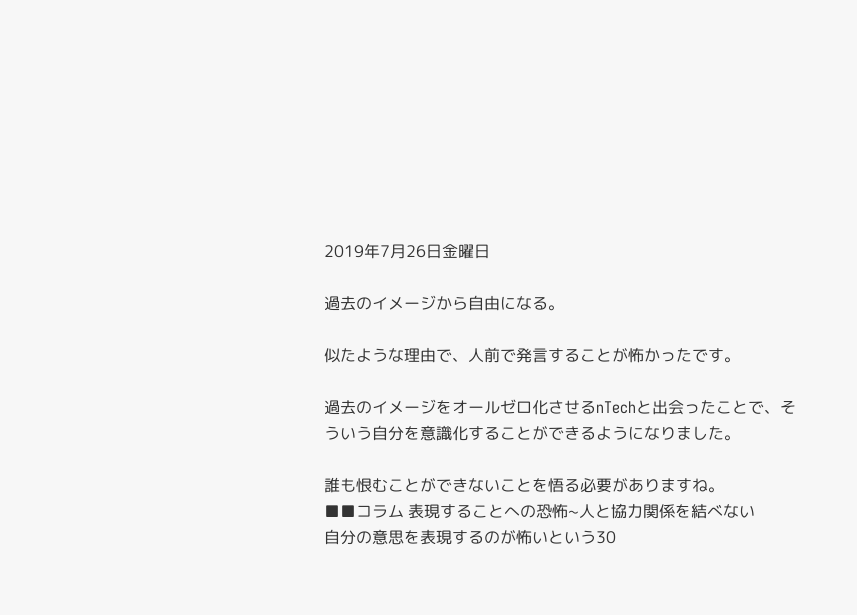2019年7月26日金曜日

過去のイメージから自由になる。

似たような理由で、人前で発言することが怖かったです。

過去のイメージをオールゼロ化させるnTechと出会ったことで、そういう自分を意識化することができるようになりました。

誰も恨むことができないことを悟る必要がありますね。
■■コラム 表現することへの恐怖~人と協力関係を結べない
自分の意思を表現するのが怖いという30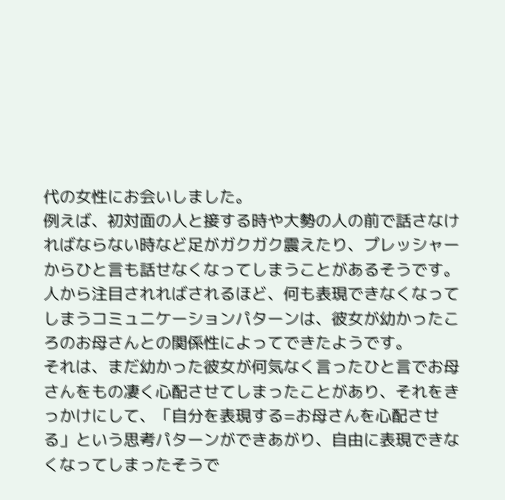代の女性にお会いしました。
例えば、初対面の人と接する時や大勢の人の前で話さなければならない時など足がガクガク震えたり、プレッシャーからひと言も話せなくなってしまうことがあるそうです。
人から注目されればされるほど、何も表現できなくなってしまうコミュニケーションパターンは、彼女が幼かったころのお母さんとの関係性によってできたようです。
それは、まだ幼かった彼女が何気なく言ったひと言でお母さんをもの凄く心配させてしまったことがあり、それをきっかけにして、「自分を表現する=お母さんを心配させる」という思考パターンができあがり、自由に表現できなくなってしまったそうで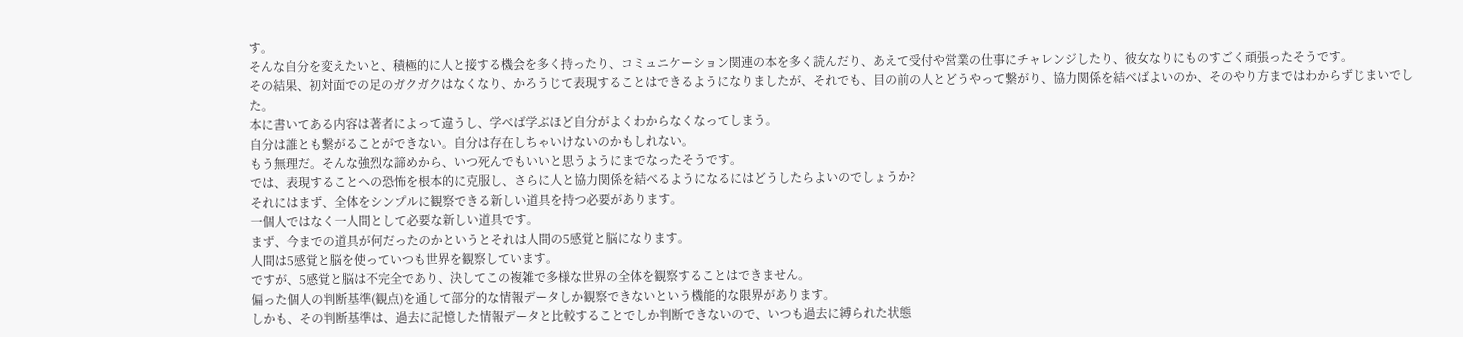す。
そんな自分を変えたいと、積極的に人と接する機会を多く持ったり、コミュニケーション関連の本を多く読んだり、あえて受付や営業の仕事にチャレンジしたり、彼女なりにものすごく頑張ったそうです。
その結果、初対面での足のガクガクはなくなり、かろうじて表現することはできるようになりましたが、それでも、目の前の人とどうやって繋がり、協力関係を結べばよいのか、そのやり方まではわからずじまいでした。
本に書いてある内容は著者によって違うし、学べば学ぶほど自分がよくわからなくなってしまう。
自分は誰とも繋がることができない。自分は存在しちゃいけないのかもしれない。
もう無理だ。そんな強烈な諦めから、いつ死んでもいいと思うようにまでなったそうです。
では、表現することへの恐怖を根本的に克服し、さらに人と協力関係を結べるようになるにはどうしたらよいのでしょうか?
それにはまず、全体をシンプルに観察できる新しい道具を持つ必要があります。
一個人ではなく一人間として必要な新しい道具です。
まず、今までの道具が何だったのかというとそれは人間の5感覚と脳になります。
人間は5感覚と脳を使っていつも世界を観察しています。
ですが、5感覚と脳は不完全であり、決してこの複雑で多様な世界の全体を観察することはできません。
偏った個人の判断基準(観点)を通して部分的な情報データしか観察できないという機能的な限界があります。
しかも、その判断基準は、過去に記憶した情報データと比較することでしか判断できないので、いつも過去に縛られた状態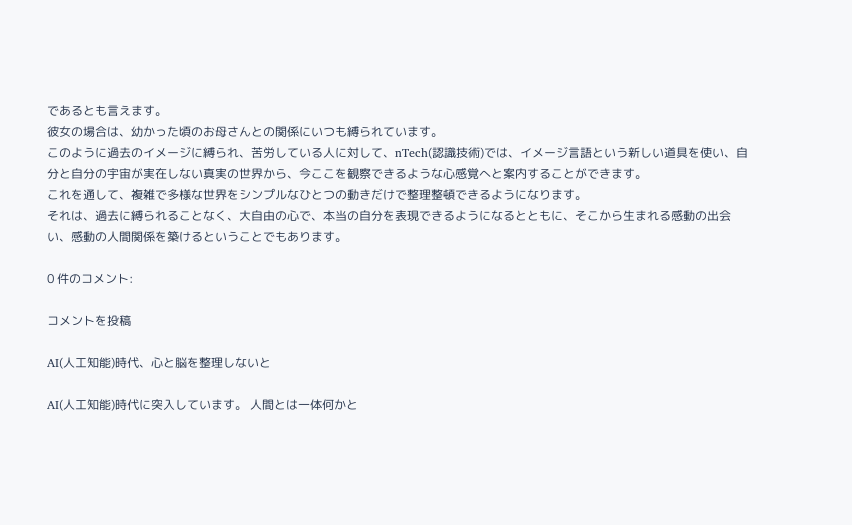であるとも言えます。
彼女の場合は、幼かった頃のお母さんとの関係にいつも縛られています。
このように過去のイメージに縛られ、苦労している人に対して、nTech(認識技術)では、イメージ言語という新しい道具を使い、自分と自分の宇宙が実在しない真実の世界から、今ここを観察できるような心感覚へと案内することができます。
これを通して、複雑で多様な世界をシンプルなひとつの動きだけで整理整頓できるようになります。
それは、過去に縛られることなく、大自由の心で、本当の自分を表現できるようになるとともに、そこから生まれる感動の出会い、感動の人間関係を築けるということでもあります。

0 件のコメント:

コメントを投稿

AI(人工知能)時代、心と脳を整理しないと

AI(人工知能)時代に突入しています。 人間とは一体何かと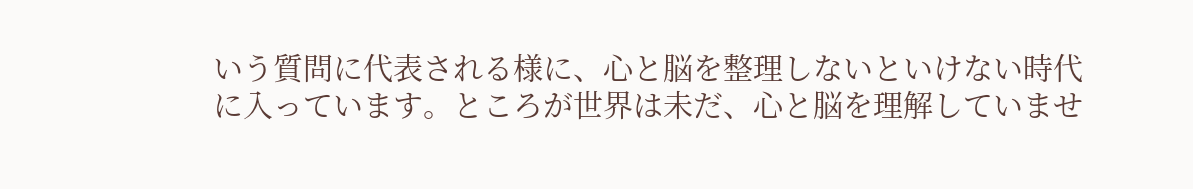いう質問に代表される様に、心と脳を整理しないといけない時代に入っています。ところが世界は未だ、心と脳を理解していませ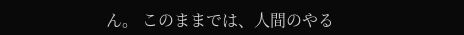ん。 このままでは、人間のやる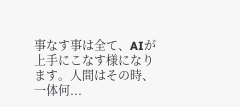事なす事は全て、AIが上手にこなす様になります。人間はその時、一体何...